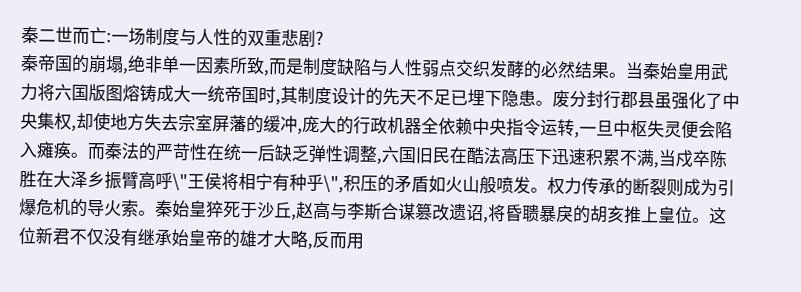秦二世而亡:一场制度与人性的双重悲剧?
秦帝国的崩塌,绝非单一因素所致,而是制度缺陷与人性弱点交织发酵的必然结果。当秦始皇用武力将六国版图熔铸成大一统帝国时,其制度设计的先天不足已埋下隐患。废分封行郡县虽强化了中央集权,却使地方失去宗室屏藩的缓冲,庞大的行政机器全依赖中央指令运转,一旦中枢失灵便会陷入瘫痪。而秦法的严苛性在统一后缺乏弹性调整,六国旧民在酷法高压下迅速积累不满,当戍卒陈胜在大泽乡振臂高呼\"王侯将相宁有种乎\",积压的矛盾如火山般喷发。权力传承的断裂则成为引爆危机的导火索。秦始皇猝死于沙丘,赵高与李斯合谋篡改遗诏,将昏聩暴戾的胡亥推上皇位。这位新君不仅没有继承始皇帝的雄才大略,反而用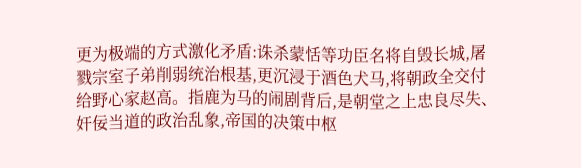更为极端的方式激化矛盾:诛杀蒙恬等功臣名将自毁长城,屠戮宗室子弟削弱统治根基,更沉浸于酒色犬马,将朝政全交付给野心家赵高。指鹿为马的闹剧背后,是朝堂之上忠良尽失、奸佞当道的政治乱象,帝国的决策中枢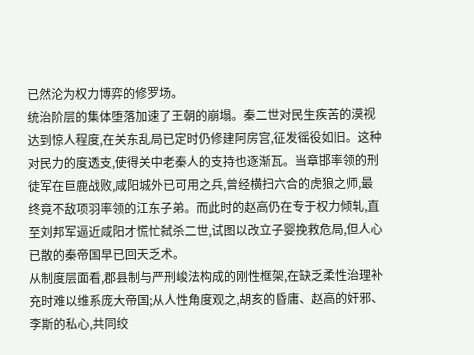已然沦为权力博弈的修罗场。
统治阶层的集体堕落加速了王朝的崩塌。秦二世对民生疾苦的漠视达到惊人程度,在关东乱局已定时仍修建阿房宫,征发徭役如旧。这种对民力的度透支,使得关中老秦人的支持也逐渐瓦。当章邯率领的刑徒军在巨鹿战败,咸阳城外已可用之兵,曾经横扫六合的虎狼之师,最终竟不敌项羽率领的江东子弟。而此时的赵高仍在专于权力倾轧,直至刘邦军逼近咸阳才慌忙弑杀二世,试图以改立子婴挽救危局,但人心已散的秦帝国早已回天乏术。
从制度层面看,郡县制与严刑峻法构成的刚性框架,在缺乏柔性治理补充时难以维系庞大帝国;从人性角度观之,胡亥的昏庸、赵高的奸邪、李斯的私心,共同绞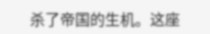杀了帝国的生机。这座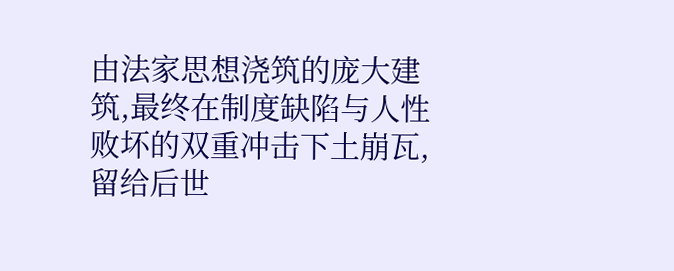由法家思想浇筑的庞大建筑,最终在制度缺陷与人性败坏的双重冲击下土崩瓦,留给后世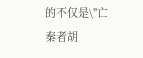的不仅是\"亡秦者胡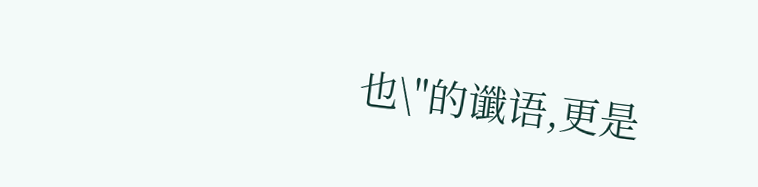也\"的谶语,更是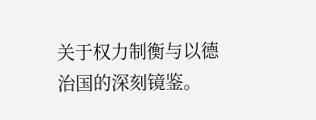关于权力制衡与以德治国的深刻镜鉴。